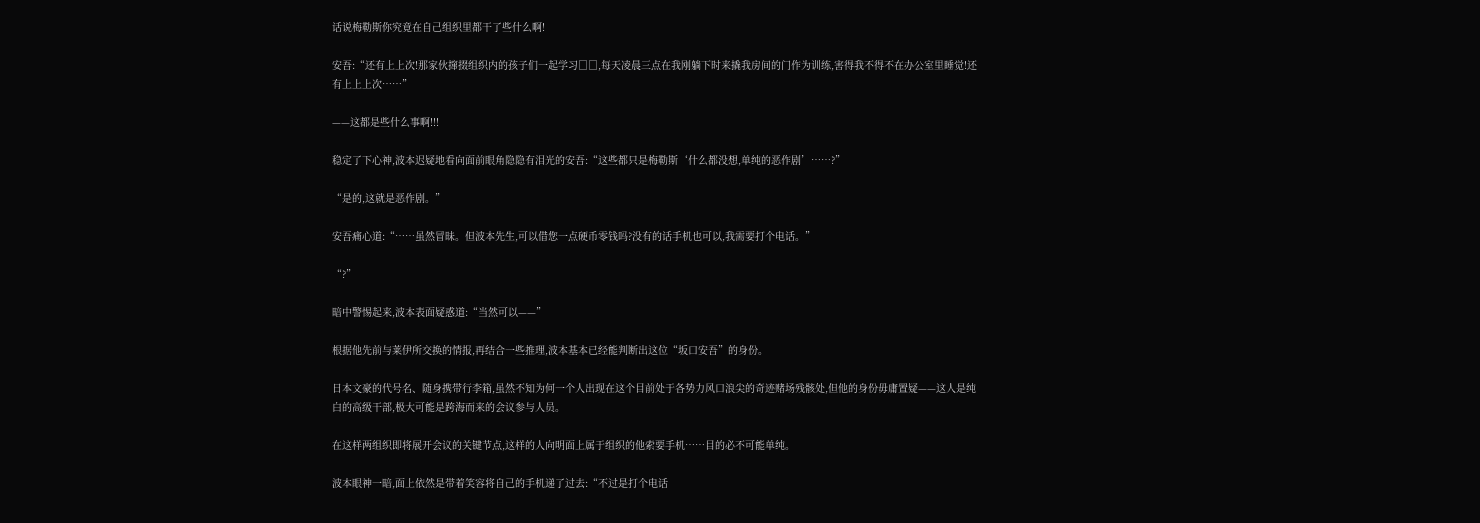话说梅勒斯你究竟在自己组织里都干了些什么啊!

安吾:“还有上上次!那家伙撺掇组织内的孩子们一起学习□□,每天凌晨三点在我刚躺下时来撬我房间的门作为训练,害得我不得不在办公室里睡觉!还有上上上次……”

——这都是些什么事啊!!!

稳定了下心神,波本迟疑地看向面前眼角隐隐有泪光的安吾:“这些都只是梅勒斯‘什么都没想,单纯的恶作剧’……?”

“是的,这就是恶作剧。”

安吾痛心道:“……虽然冒昧。但波本先生,可以借您一点硬币零钱吗?没有的话手机也可以,我需要打个电话。”

“?”

暗中警惕起来,波本表面疑惑道:“当然可以——”

根据他先前与莱伊所交换的情报,再结合一些推理,波本基本已经能判断出这位“坂口安吾”的身份。

日本文豪的代号名、随身携带行李箱,虽然不知为何一个人出现在这个目前处于各势力风口浪尖的奇迹赌场残骸处,但他的身份毋庸置疑——这人是纯白的高级干部,极大可能是跨海而来的会议参与人员。

在这样两组织即将展开会议的关键节点,这样的人向明面上属于组织的他索要手机……目的必不可能单纯。

波本眼神一暗,面上依然是带着笑容将自己的手机递了过去:“不过是打个电话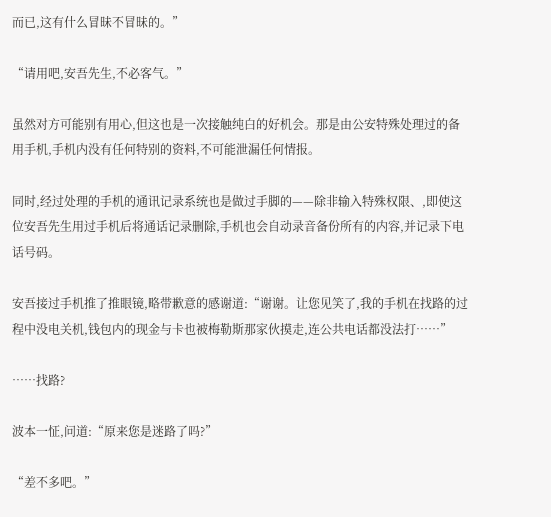而已,这有什么冒昧不冒昧的。”

“请用吧,安吾先生,不必客气。”

虽然对方可能别有用心,但这也是一次接触纯白的好机会。那是由公安特殊处理过的备用手机,手机内没有任何特别的资料,不可能泄漏任何情报。

同时,经过处理的手机的通讯记录系统也是做过手脚的——除非输入特殊权限、,即使这位安吾先生用过手机后将通话记录删除,手机也会自动录音备份所有的内容,并记录下电话号码。

安吾接过手机推了推眼镜,略带歉意的感谢道:“谢谢。让您见笑了,我的手机在找路的过程中没电关机,钱包内的现金与卡也被梅勒斯那家伙摸走,连公共电话都没法打……”

……找路?

波本一怔,问道:“原来您是迷路了吗?”

“差不多吧。”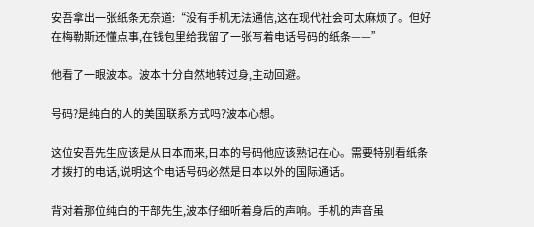安吾拿出一张纸条无奈道:“没有手机无法通信,这在现代社会可太麻烦了。但好在梅勒斯还懂点事,在钱包里给我留了一张写着电话号码的纸条——”

他看了一眼波本。波本十分自然地转过身,主动回避。

号码?是纯白的人的美国联系方式吗?波本心想。

这位安吾先生应该是从日本而来,日本的号码他应该熟记在心。需要特别看纸条才拨打的电话,说明这个电话号码必然是日本以外的国际通话。

背对着那位纯白的干部先生,波本仔细听着身后的声响。手机的声音虽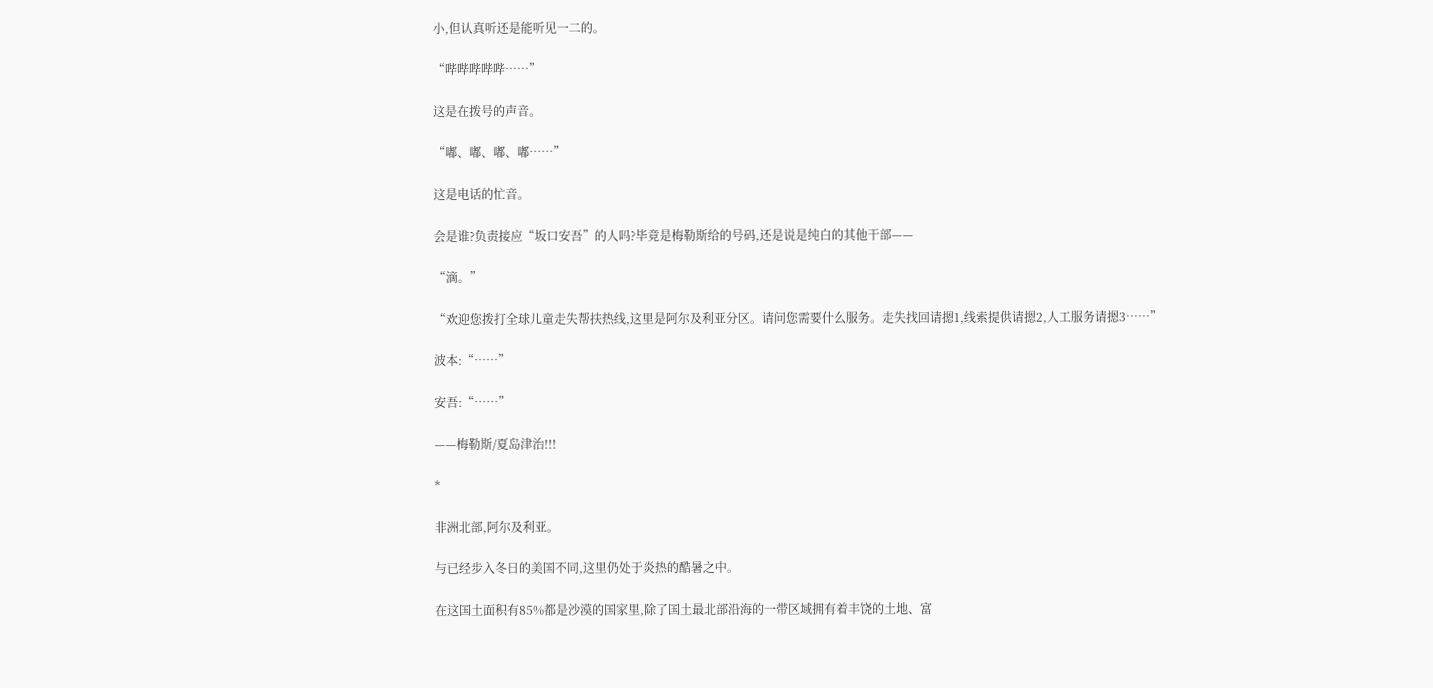小,但认真听还是能听见一二的。

“哔哔哔哔哔……”

这是在拨号的声音。

“嘟、嘟、嘟、嘟……”

这是电话的忙音。

会是谁?负责接应“坂口安吾”的人吗?毕竟是梅勒斯给的号码,还是说是纯白的其他干部——

“滴。”

“欢迎您拨打全球儿童走失帮扶热线,这里是阿尔及利亚分区。请问您需要什么服务。走失找回请摁1,线索提供请摁2,人工服务请摁3……”

波本:“……”

安吾:“……”

——梅勒斯/夏岛津治!!!

*

非洲北部,阿尔及利亚。

与已经步入冬日的美国不同,这里仍处于炎热的酷暑之中。

在这国土面积有85%都是沙漠的国家里,除了国土最北部沿海的一带区域拥有着丰饶的土地、富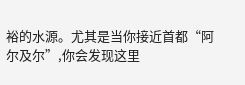裕的水源。尤其是当你接近首都“阿尔及尔”,你会发现这里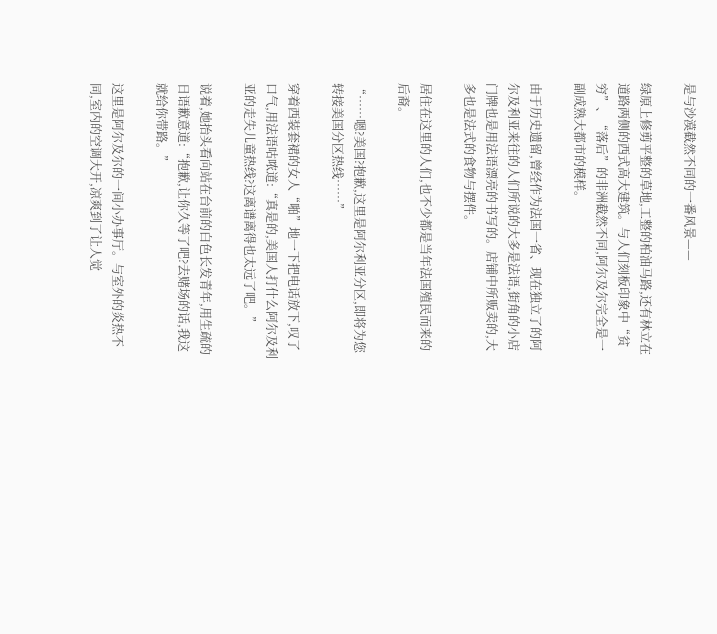是与沙漠截然不同的一番风景——

绿原上修剪平整的草地,工整的柏油马路,还有林立在道路两侧的西式高大建筑。与人们刻板印象中“贫穷”、“落后”的非洲截然不同,阿尔及尔完全是一副成熟大都市的模样。

由于历史遗留,曾经作为法国一省、现在独立了的阿尔及利亚来往的人们所说的大多是法语,街角的小店门牌也是用法语漂亮的书写的。店铺中所贩卖的,大多也是法式的食物与摆件。

居住在这里的人们,也不少都是当年法国殖民而来的后裔。

“……嗯?美国?抱歉,这里是阿尔利亚分区,即将为您转接美国分区热线……”

穿着西装套裙的女人“啪”地一下把电话放下,叹了口气,用法语咕哝道:“真是的,美国人打什么阿尔及利亚的走失儿童热线?这离谱离得也太远了吧。”

说着,她抬头看向站在台前的白色长发青年,用生疏的日语歉意道:“抱歉,让你久等了吧?去赌场的话,我这就给你带路。”

这里是阿尔及尔的一间小办事厅。与室外的炎热不同,室内的空调大开,凉爽到了让人觉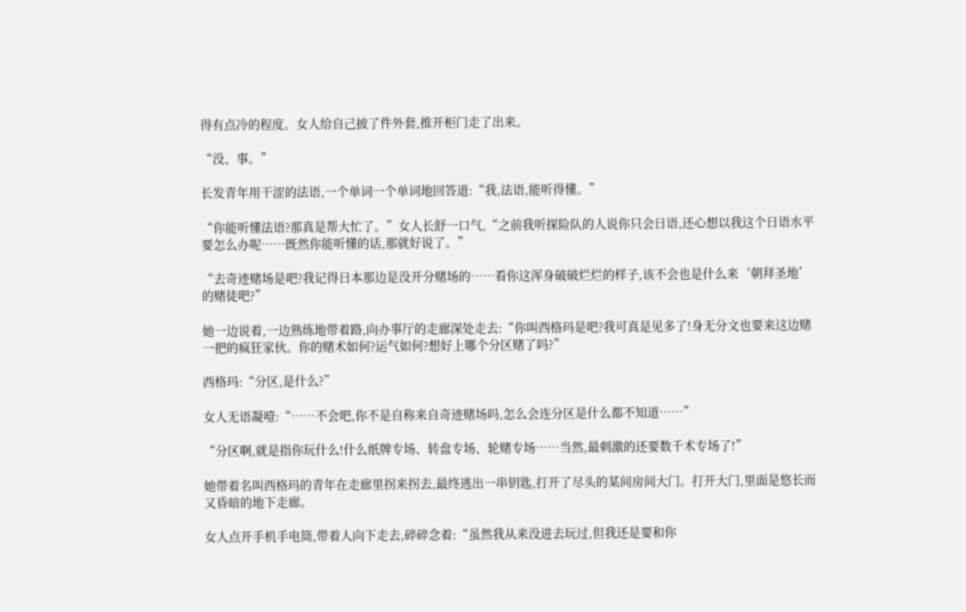得有点冷的程度。女人给自己披了件外套,推开柜门走了出来。

“没、事。”

长发青年用干涩的法语,一个单词一个单词地回答道:“我,法语,能听得懂。”

“你能听懂法语?那真是帮大忙了。”女人长舒一口气,“之前我听探险队的人说你只会日语,还心想以我这个日语水平要怎么办呢……既然你能听懂的话,那就好说了。”

“去奇迹赌场是吧?我记得日本那边是没开分赌场的……看你这浑身破破烂烂的样子,该不会也是什么来‘朝拜圣地’的赌徒吧?”

她一边说着,一边熟练地带着路,向办事厅的走廊深处走去:“你叫西格玛是吧?我可真是见多了!身无分文也要来这边赌一把的疯狂家伙。你的赌术如何?运气如何?想好上哪个分区赌了吗?”

西格玛:“分区,是什么?”

女人无语凝噎:“……不会吧,你不是自称来自奇迹赌场吗,怎么会连分区是什么都不知道……”

“分区啊,就是指你玩什么!什么纸牌专场、转盘专场、轮赌专场……当然,最刺激的还要数千术专场了!”

她带着名叫西格玛的青年在走廊里拐来拐去,最终逃出一串钥匙,打开了尽头的某间房间大门。打开大门,里面是悠长而又昏暗的地下走廊。

女人点开手机手电筒,带着人向下走去,碎碎念着:“虽然我从来没进去玩过,但我还是要和你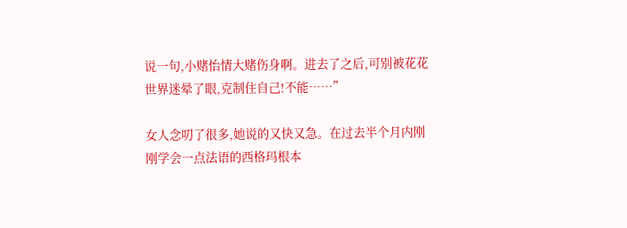说一句,小赌怡情大赌伤身啊。进去了之后,可别被花花世界迷晕了眼,克制住自己!不能……”

女人念叨了很多,她说的又快又急。在过去半个月内刚刚学会一点法语的西格玛根本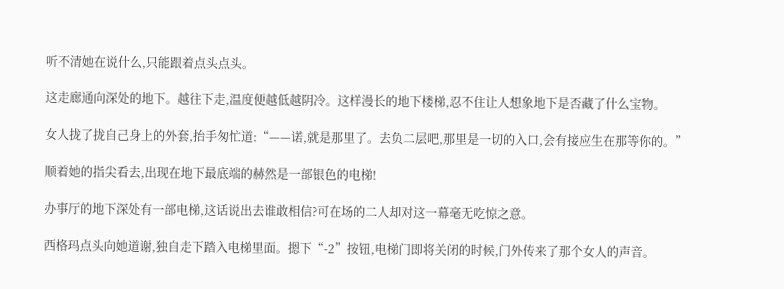听不清她在说什么,只能跟着点头点头。

这走廊通向深处的地下。越往下走,温度便越低越阴冷。这样漫长的地下楼梯,忍不住让人想象地下是否藏了什么宝物。

女人拢了拢自己身上的外套,抬手匆忙道:“——诺,就是那里了。去负二层吧,那里是一切的入口,会有接应生在那等你的。”

顺着她的指尖看去,出现在地下最底端的赫然是一部银色的电梯!

办事厅的地下深处有一部电梯,这话说出去谁敢相信?可在场的二人却对这一幕毫无吃惊之意。

西格玛点头向她道谢,独自走下踏入电梯里面。摁下“-2”按钮,电梯门即将关闭的时候,门外传来了那个女人的声音。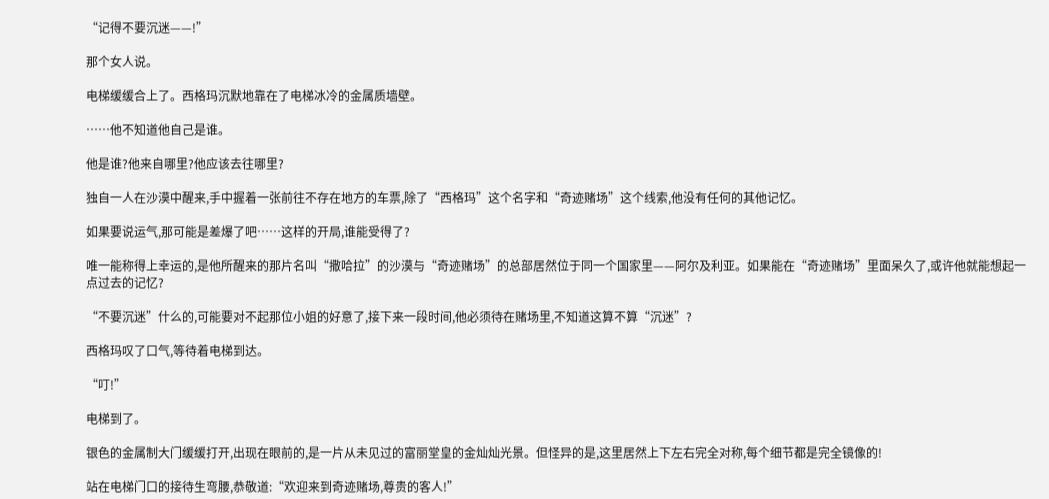“记得不要沉迷——!”

那个女人说。

电梯缓缓合上了。西格玛沉默地靠在了电梯冰冷的金属质墙壁。

……他不知道他自己是谁。

他是谁?他来自哪里?他应该去往哪里?

独自一人在沙漠中醒来,手中握着一张前往不存在地方的车票,除了“西格玛”这个名字和“奇迹赌场”这个线索,他没有任何的其他记忆。

如果要说运气,那可能是差爆了吧……这样的开局,谁能受得了?

唯一能称得上幸运的,是他所醒来的那片名叫“撒哈拉”的沙漠与“奇迹赌场”的总部居然位于同一个国家里——阿尔及利亚。如果能在“奇迹赌场”里面呆久了,或许他就能想起一点过去的记忆?

“不要沉迷”什么的,可能要对不起那位小姐的好意了,接下来一段时间,他必须待在赌场里,不知道这算不算“沉迷”?

西格玛叹了口气,等待着电梯到达。

“叮!”

电梯到了。

银色的金属制大门缓缓打开,出现在眼前的,是一片从未见过的富丽堂皇的金灿灿光景。但怪异的是,这里居然上下左右完全对称,每个细节都是完全镜像的!

站在电梯门口的接待生弯腰,恭敬道:“欢迎来到奇迹赌场,尊贵的客人!”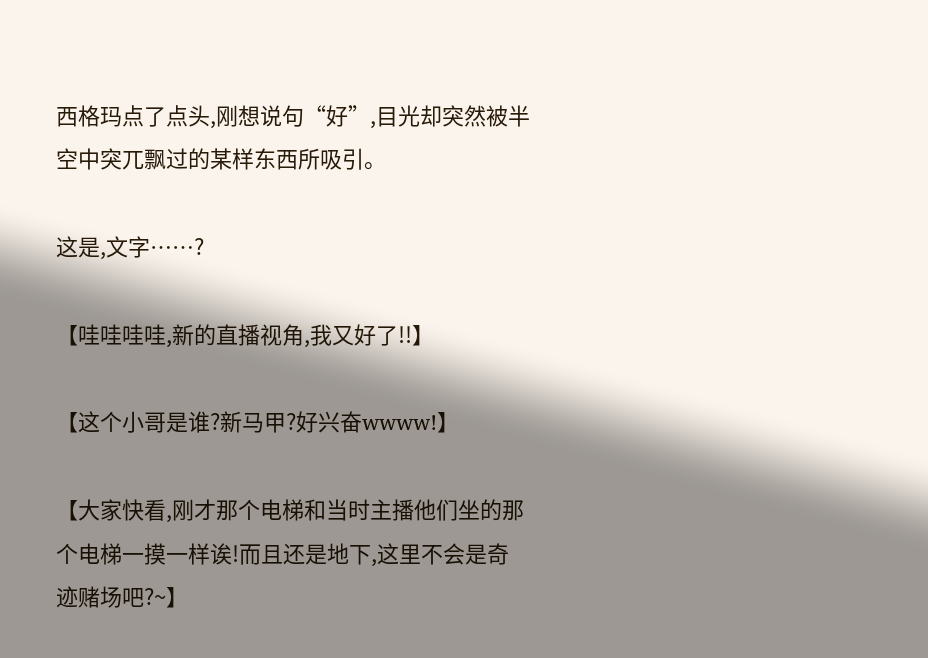西格玛点了点头,刚想说句“好”,目光却突然被半空中突兀飘过的某样东西所吸引。

这是,文字……?

【哇哇哇哇,新的直播视角,我又好了!!】

【这个小哥是谁?新马甲?好兴奋wwww!】

【大家快看,刚才那个电梯和当时主播他们坐的那个电梯一摸一样诶!而且还是地下,这里不会是奇迹赌场吧?~】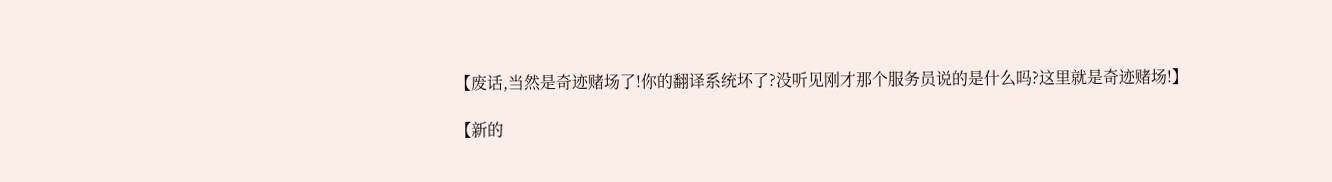【废话,当然是奇迹赌场了!你的翻译系统坏了?没听见刚才那个服务员说的是什么吗?这里就是奇迹赌场!】

【新的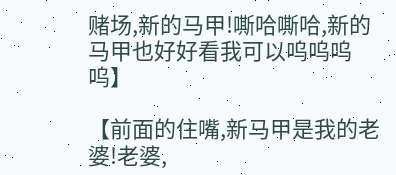赌场,新的马甲!嘶哈嘶哈,新的马甲也好好看我可以呜呜呜呜】

【前面的住嘴,新马甲是我的老婆!老婆,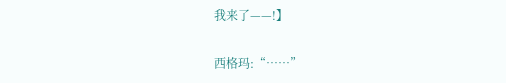我来了——!】

西格玛:“……”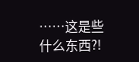……这是些什么东西?!